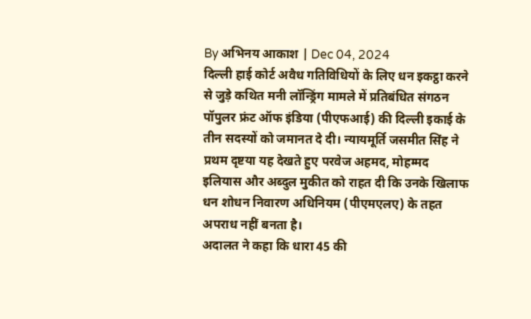By अभिनय आकाश | Dec 04, 2024
दिल्ली हाई कोर्ट अवैध गतिविधियों के लिए धन इकट्ठा करने से जुड़े कथित मनी लॉन्ड्रिंग मामले में प्रतिबंधित संगठन पॉपुलर फ्रंट ऑफ इंडिया (पीएफआई) की दिल्ली इकाई के तीन सदस्यों को जमानत दे दी। न्यायमूर्ति जसमीत सिंह ने प्रथम दृष्टया यह देखते हुए परवेज अहमद, मोहम्मद इलियास और अब्दुल मुकीत को राहत दी कि उनके खिलाफ धन शोधन निवारण अधिनियम (पीएमएलए) के तहत अपराध नहीं बनता है।
अदालत ने कहा कि धारा 45 की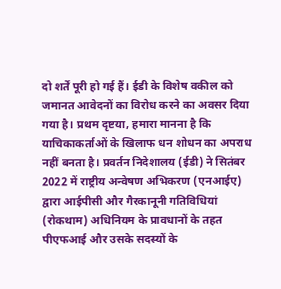दो शर्तें पूरी हो गई हैं। ईडी के विशेष वकील को जमानत आवेदनों का विरोध करने का अवसर दिया गया है। प्रथम दृष्टया, हमारा मानना है कि याचिकाकर्ताओं के खिलाफ धन शोधन का अपराध नहीं बनता है। प्रवर्तन निदेशालय (ईडी) ने सितंबर 2022 में राष्ट्रीय अन्वेषण अभिकरण (एनआईए) द्वारा आईपीसी और गैरकानूनी गतिविधियां (रोकथाम) अधिनियम के प्रावधानों के तहत पीएफआई और उसके सदस्यों के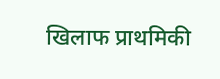खिलाफ प्राथमिकी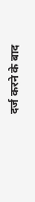दर्ज करने के बाद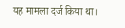यह मामला दर्ज किया था।